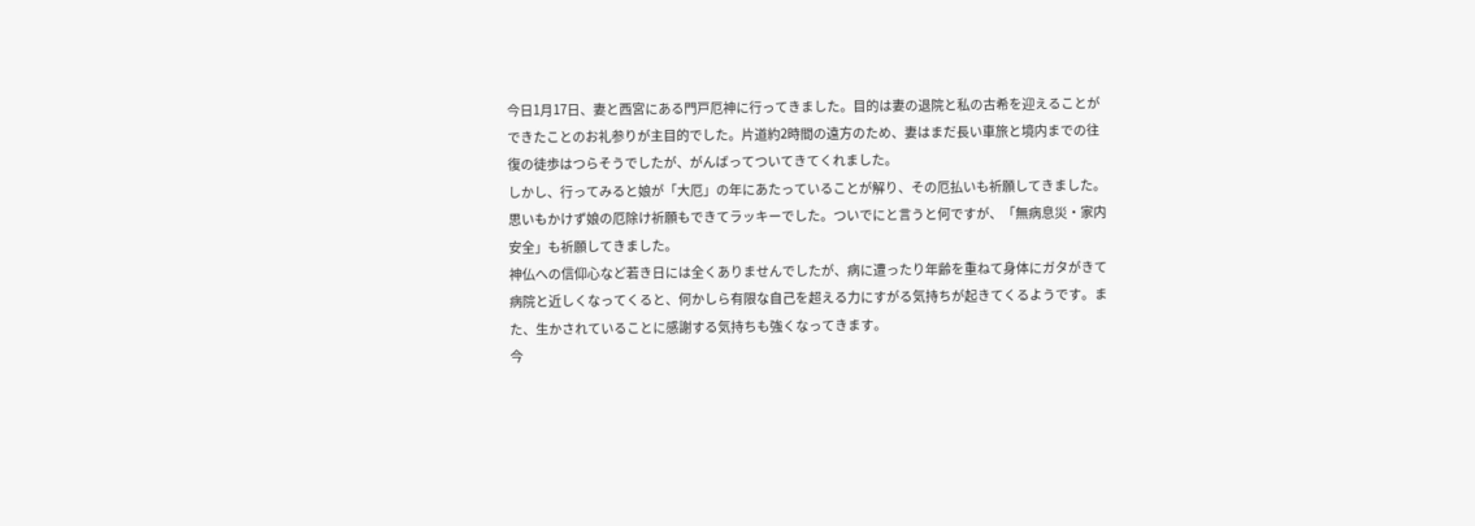今日1月17日、妻と西宮にある門戸厄神に行ってきました。目的は妻の退院と私の古希を迎えることができたことのお礼参りが主目的でした。片道約2時間の遠方のため、妻はまだ長い車旅と境内までの往復の徒歩はつらそうでしたが、がんばってついてきてくれました。
しかし、行ってみると娘が「大厄」の年にあたっていることが解り、その厄払いも祈願してきました。思いもかけず娘の厄除け祈願もできてラッキーでした。ついでにと言うと何ですが、「無病息災・家内安全」も祈願してきました。
神仏への信仰心など若き日には全くありませんでしたが、病に遭ったり年齢を重ねて身体にガタがきて病院と近しくなってくると、何かしら有限な自己を超える力にすがる気持ちが起きてくるようです。また、生かされていることに感謝する気持ちも強くなってきます。
今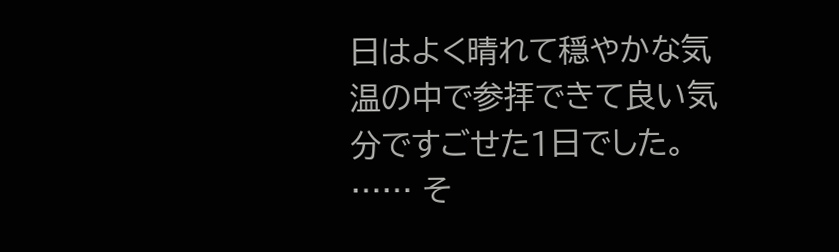日はよく晴れて穏やかな気温の中で参拝できて良い気分ですごせた1日でした。
…… そ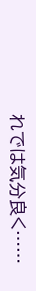れでは気分良く……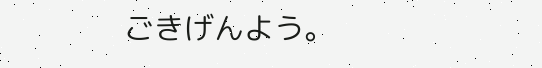ごきげんよう。